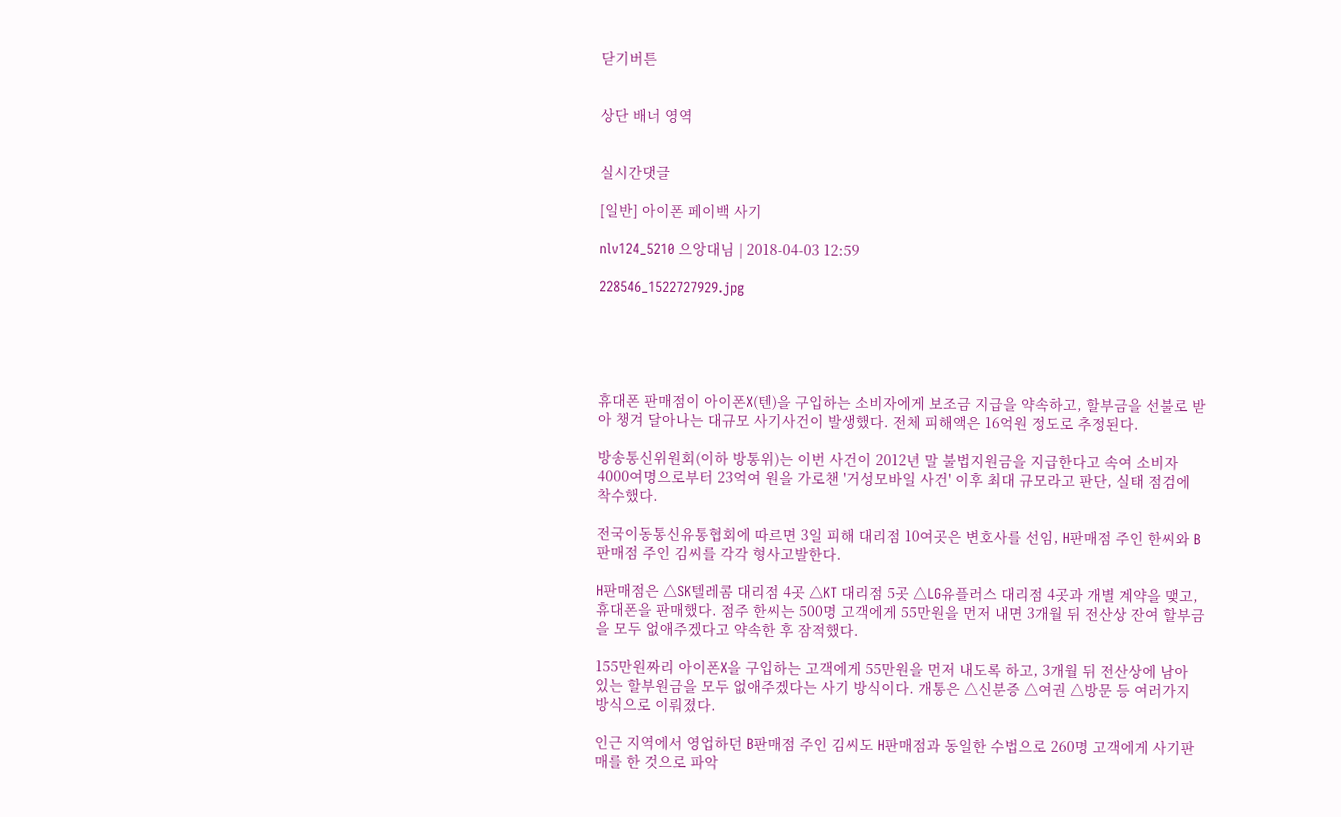닫기버튼


상단 배너 영역


실시간댓글

[일반] 아이폰 페이백 사기

nlv124_5210 으앙대님 | 2018-04-03 12:59

228546_1522727929.jpg





휴대폰 판매점이 아이폰X(텐)을 구입하는 소비자에게 보조금 지급을 약속하고, 할부금을 선불로 받아 챙겨 달아나는 대규모 사기사건이 발생했다. 전체 피해액은 16억원 정도로 추정된다.

방송통신위원회(이하 방통위)는 이번 사건이 2012년 말 불법지원금을 지급한다고 속여 소비자 4000여명으로부터 23억여 원을 가로챈 '거성모바일 사건' 이후 최대 규모라고 판단, 실태 점검에 착수했다.

전국이동통신유통협회에 따르면 3일 피해 대리점 10여곳은 변호사를 선임, H판매점 주인 한씨와 B판매점 주인 김씨를 각각 형사고발한다.

H판매점은 △SK텔레콤 대리점 4곳 △KT 대리점 5곳 △LG유플러스 대리점 4곳과 개별 계약을 맺고, 휴대폰을 판매했다. 점주 한씨는 500명 고객에게 55만원을 먼저 내면 3개월 뒤 전산상 잔여 할부금을 모두 없애주겠다고 약속한 후 잠적했다.

155만원짜리 아이폰X을 구입하는 고객에게 55만원을 먼저 내도록 하고, 3개월 뒤 전산상에 남아 있는 할부원금을 모두 없애주겠다는 사기 방식이다. 개통은 △신분증 △여권 △방문 등 여러가지 방식으로 이뤄졌다.

인근 지역에서 영업하던 B판매점 주인 김씨도 H판매점과 동일한 수법으로 260명 고객에게 사기판매를 한 것으로 파악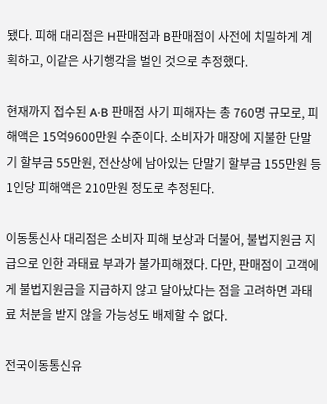됐다. 피해 대리점은 H판매점과 B판매점이 사전에 치밀하게 계획하고, 이같은 사기행각을 벌인 것으로 추정했다.

현재까지 접수된 A·B 판매점 사기 피해자는 총 760명 규모로, 피해액은 15억9600만원 수준이다. 소비자가 매장에 지불한 단말기 할부금 55만원, 전산상에 남아있는 단말기 할부금 155만원 등 1인당 피해액은 210만원 정도로 추정된다.

이동통신사 대리점은 소비자 피해 보상과 더불어, 불법지원금 지급으로 인한 과태료 부과가 불가피해졌다. 다만, 판매점이 고객에게 불법지원금을 지급하지 않고 달아났다는 점을 고려하면 과태료 처분을 받지 않을 가능성도 배제할 수 없다.

전국이동통신유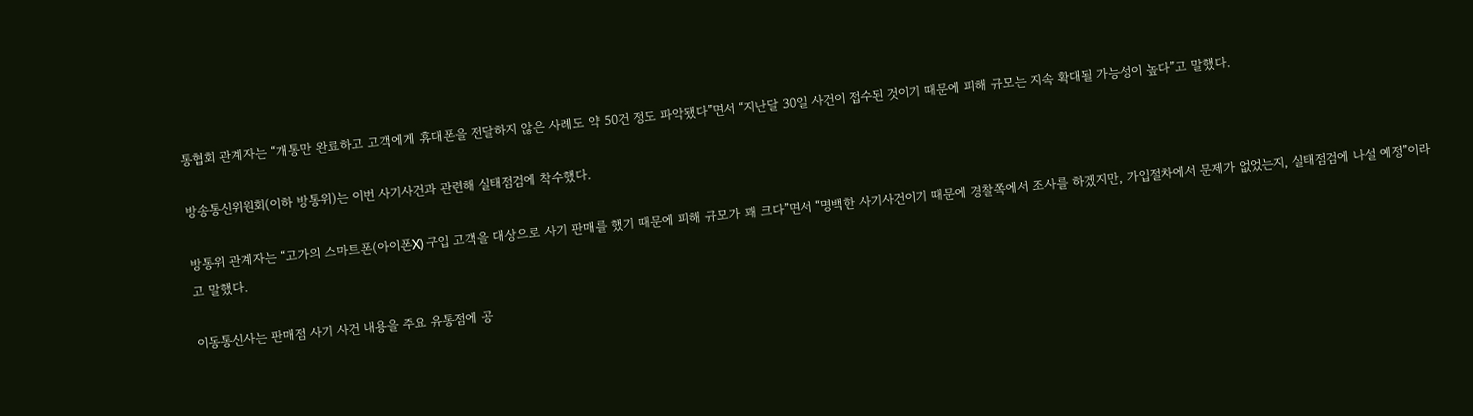통협회 관계자는 “개통만 완료하고 고객에게 휴대폰을 전달하지 않은 사례도 약 50건 정도 파악됐다”면서 “지난달 30일 사건이 접수된 것이기 때문에 피해 규모는 지속 확대될 가능성이 높다”고 말했다.

방송통신위원회(이하 방통위)는 이번 사기사건과 관련해 실태점검에 착수했다.

방통위 관계자는 “고가의 스마트폰(아이폰X) 구입 고객을 대상으로 사기 판매를 했기 때문에 피해 규모가 꽤 크다”면서 “명백한 사기사건이기 때문에 경찰쪽에서 조사를 하겠지만, 가입절차에서 문제가 없었는지, 실태점검에 나설 예정”이라고 말했다.

이동통신사는 판매점 사기 사건 내용을 주요 유통점에 공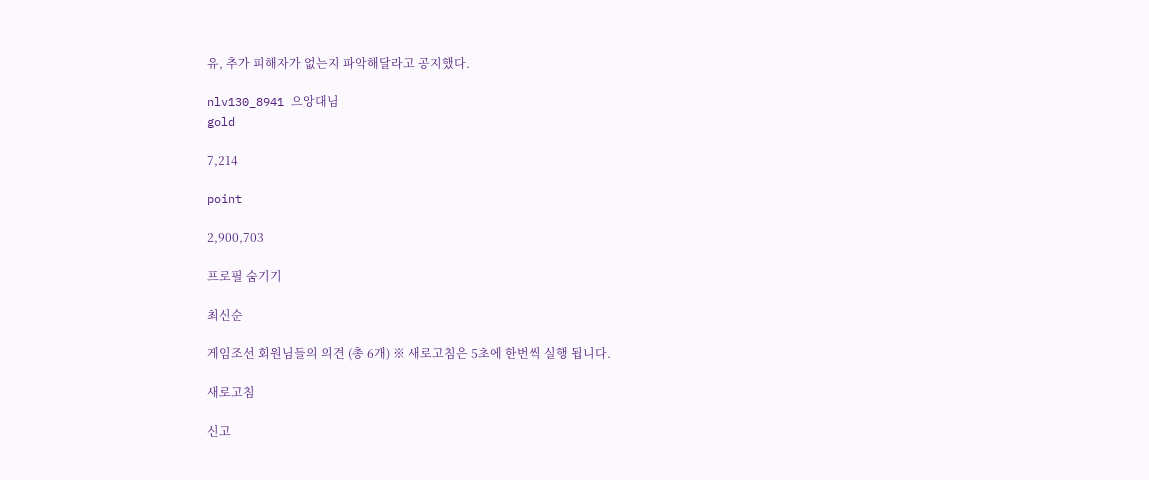유, 추가 피해자가 없는지 파악해달라고 공지했다.

nlv130_8941 으앙대님
gold

7,214

point

2,900,703

프로필 숨기기

최신순

게임조선 회원님들의 의견 (총 6개) ※ 새로고침은 5초에 한번씩 실행 됩니다.

새로고침

신고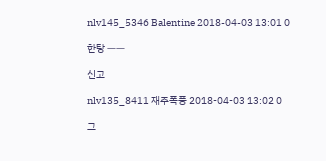nlv145_5346 Balentine 2018-04-03 13:01 0

한탕 ㅡㅡ

신고

nlv135_8411 재주폭풍 2018-04-03 13:02 0

그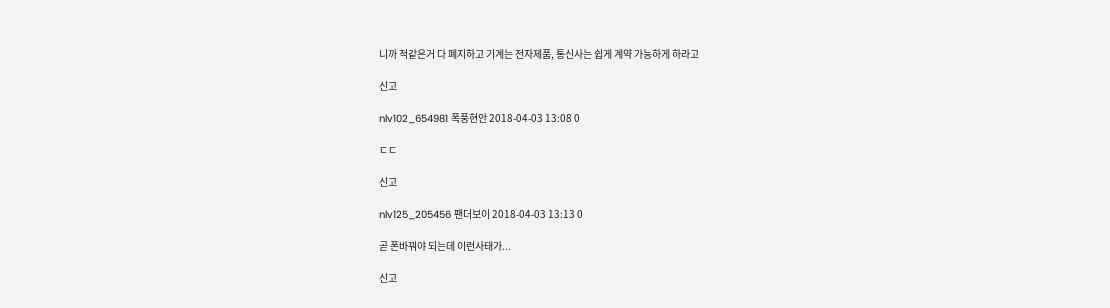니까 적같은거 다 폐지하고 기계는 전자제품, 통신사는 쉽게 계약 가능하게 하라고

신고

nlv102_654981 폭풍현안 2018-04-03 13:08 0

ㄷㄷ

신고

nlv125_205456 팬더보이 2018-04-03 13:13 0

곧 폰바꿔야 되는데 이런사태가...

신고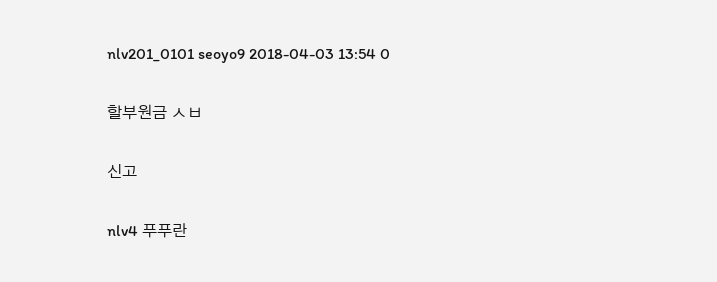nlv201_0101 seoyo9 2018-04-03 13:54 0

할부원금 ㅅㅂ

신고

nlv4 푸푸란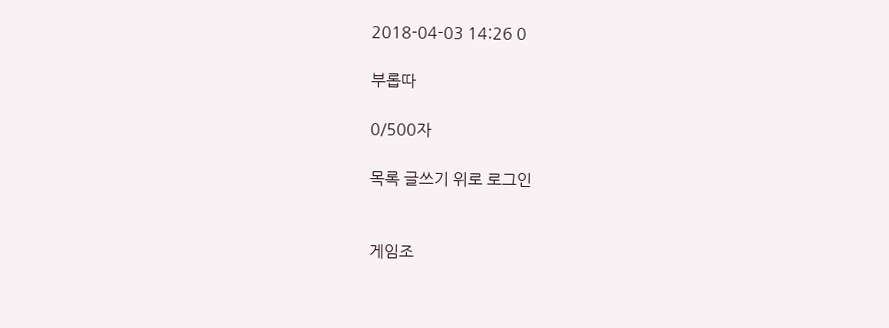2018-04-03 14:26 0

부롭따

0/500자

목록 글쓰기 위로 로그인


게임조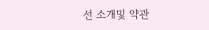선 소개및 약관